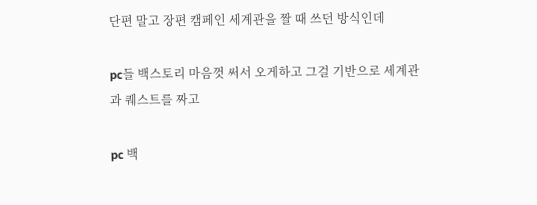단편 말고 장편 캠페인 세계관을 짤 때 쓰던 방식인데

pc들 백스토리 마음껏 써서 오게하고 그걸 기반으로 세계관과 퀘스트를 짜고

pc 백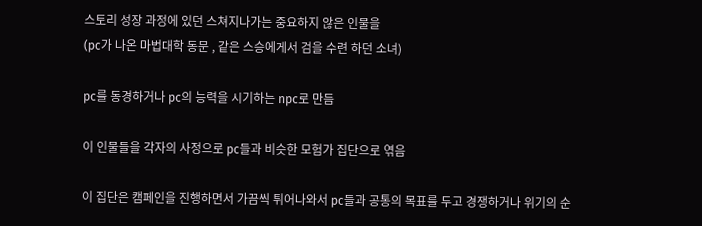스토리 성장 과정에 있던 스쳐지나가는 중요하지 않은 인물을
(pc가 나온 마법대학 동문 , 같은 스승에게서 검을 수련 하던 소녀)

pc를 동경하거나 pc의 능력을 시기하는 npc로 만듬

이 인물들을 각자의 사정으로 pc들과 비슷한 모험가 집단으로 엮음

이 집단은 캠페인을 진행하면서 가끔씩 튀어나와서 pc들과 공통의 목표를 두고 경쟁하거나 위기의 순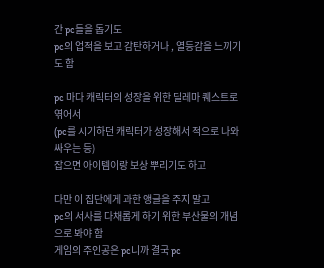간 pc들을 돕기도
pc의 업적을 보고 감탄하거나 , 열등감을 느끼기도 함

pc 마다 캐릭터의 성장을 위한 딜레마 퀘스트로 엮어서
(pc를 시기하던 캐릭터가 성장해서 적으로 나와 싸우는 등)
잡으면 아이템이랑 보상 뿌리기도 하고

다만 이 집단에게 과한 앵글을 주지 말고
pc의 서사를 다채롭게 하기 위한 부산물의 개념으로 봐야 함
게임의 주인공은 pc니까 결국 pc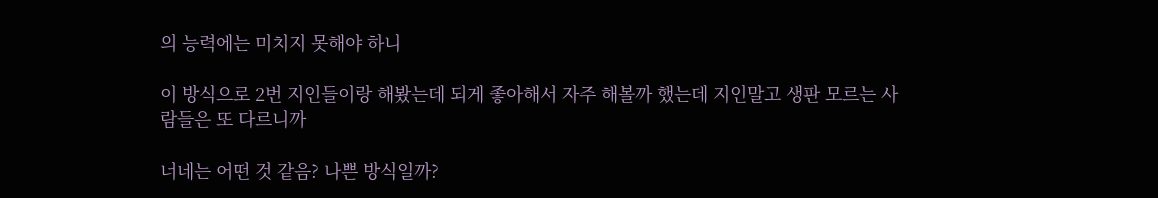의 능력에는 미치지 못해야 하니

이 방식으로 2번 지인들이랑 해봤는데 되게 좋아해서 자주 해볼까 했는데 지인말고 생판 모르는 사람들은 또 다르니까

너네는 어떤 것 같음? 나쁜 방식일까?